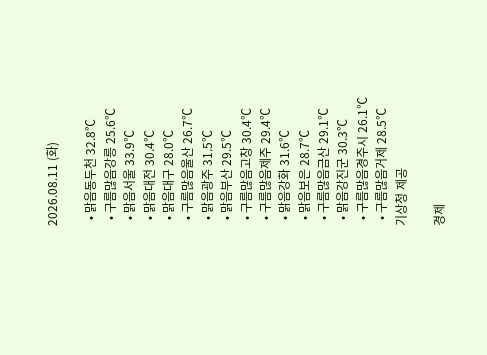2026.08.11 (화)

  • 맑음동두천 32.8℃
  • 구름많음강릉 25.6℃
  • 맑음서울 33.9℃
  • 맑음대전 30.4℃
  • 맑음대구 28.0℃
  • 구름많음울산 26.7℃
  • 맑음광주 31.5℃
  • 맑음부산 29.5℃
  • 구름많음고창 30.4℃
  • 구름많음제주 29.4℃
  • 맑음강화 31.6℃
  • 맑음보은 28.7℃
  • 구름많음금산 29.1℃
  • 맑음강진군 30.3℃
  • 구름많음경주시 26.1℃
  • 구름많음거제 28.5℃
기상청 제공

경제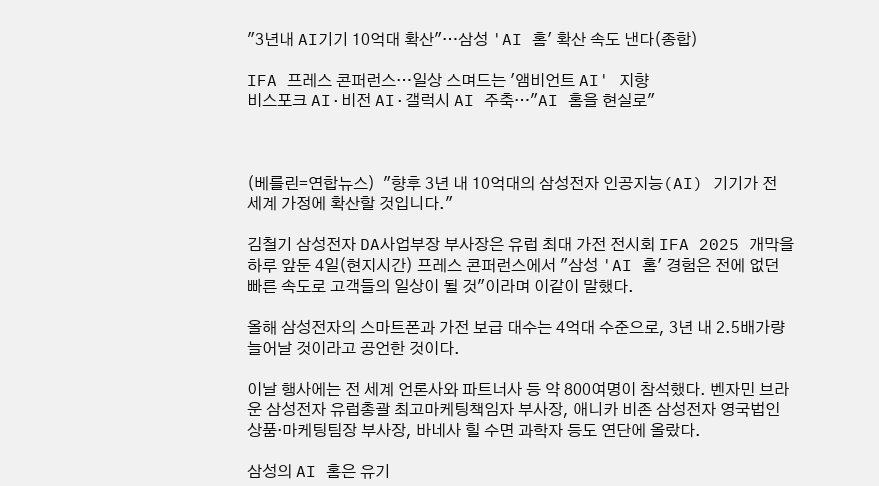"3년내 AI기기 10억대 확산"…삼성 'AI 홈' 확산 속도 낸다(종합)

IFA 프레스 콘퍼런스…일상 스며드는 '앰비언트 AI' 지향
비스포크 AI·비전 AI·갤럭시 AI 주축…"AI 홈을 현실로"



(베를린=연합뉴스)  "향후 3년 내 10억대의 삼성전자 인공지능(AI) 기기가 전 세계 가정에 확산할 것입니다."

김철기 삼성전자 DA사업부장 부사장은 유럽 최대 가전 전시회 IFA 2025 개막을 하루 앞둔 4일(현지시간) 프레스 콘퍼런스에서 "삼성 'AI 홈' 경험은 전에 없던 빠른 속도로 고객들의 일상이 될 것"이라며 이같이 말했다.

올해 삼성전자의 스마트폰과 가전 보급 대수는 4억대 수준으로, 3년 내 2.5배가량 늘어날 것이라고 공언한 것이다.

이날 행사에는 전 세계 언론사와 파트너사 등 약 800여명이 참석했다. 벤자민 브라운 삼성전자 유럽총괄 최고마케팅책임자 부사장, 애니카 비존 삼성전자 영국법인 상품·마케팅팀장 부사장, 바네사 힐 수면 과학자 등도 연단에 올랐다.

삼성의 AI 홈은 유기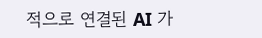적으로 연결된 AI 가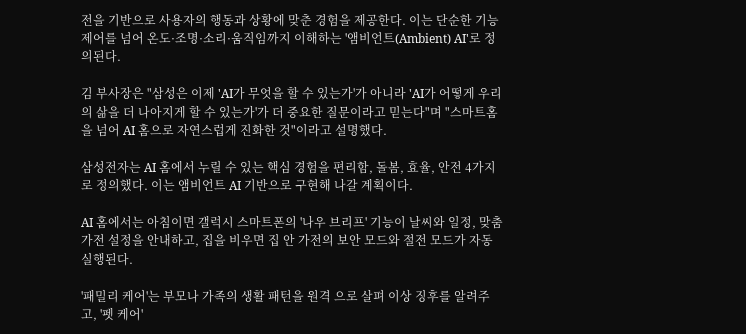전을 기반으로 사용자의 행동과 상황에 맞춘 경험을 제공한다. 이는 단순한 기능 제어를 넘어 온도·조명·소리·움직임까지 이해하는 '앰비언트(Ambient) AI'로 정의된다.

김 부사장은 "삼성은 이제 'AI가 무엇을 할 수 있는가'가 아니라 'AI가 어떻게 우리의 삶을 더 나아지게 할 수 있는가'가 더 중요한 질문이라고 믿는다"며 "스마트홈을 넘어 AI 홈으로 자연스럽게 진화한 것"이라고 설명했다.

삼성전자는 AI 홈에서 누릴 수 있는 핵심 경험을 편리함, 돌봄, 효율, 안전 4가지로 정의했다. 이는 앰비언트 AI 기반으로 구현해 나갈 계획이다.

AI 홈에서는 아침이면 갤럭시 스마트폰의 '나우 브리프' 기능이 날씨와 일정, 맞춤 가전 설정을 안내하고, 집을 비우면 집 안 가전의 보안 모드와 절전 모드가 자동 실행된다.

'패밀리 케어'는 부모나 가족의 생활 패턴을 원격 으로 살펴 이상 징후를 알려주고, '펫 케어'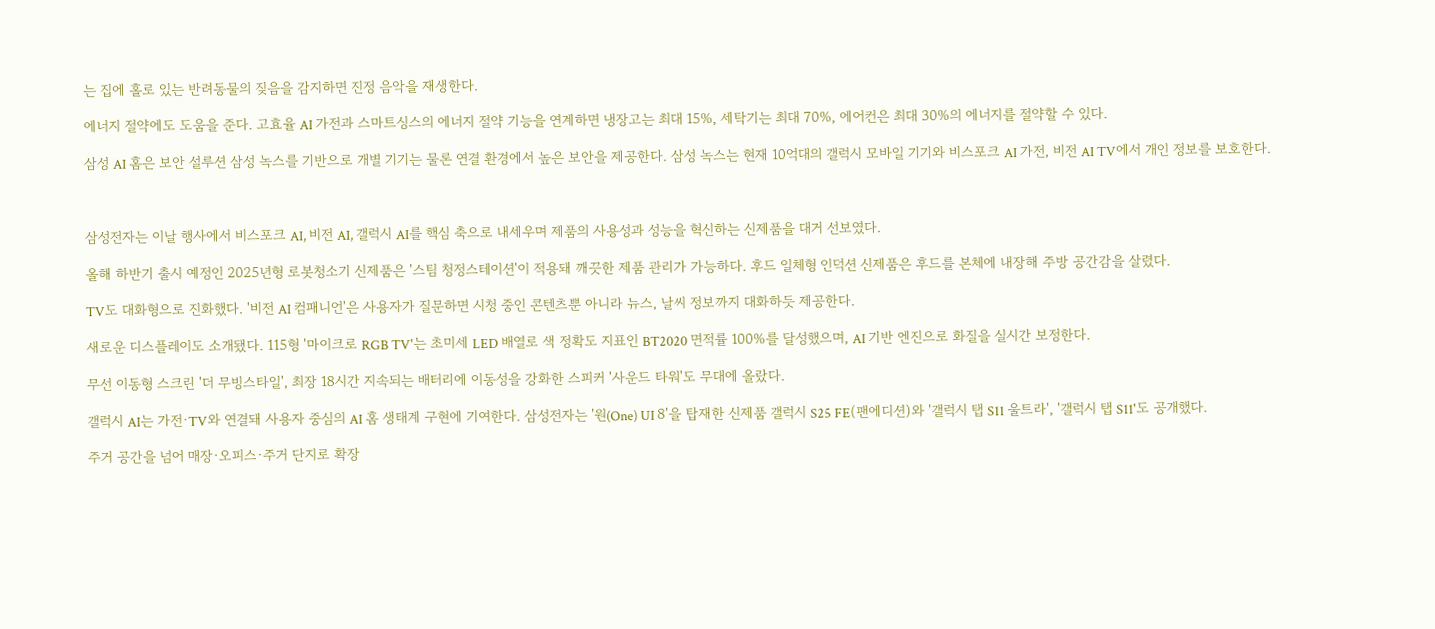는 집에 홀로 있는 반려동물의 짖음을 감지하면 진정 음악을 재생한다.

에너지 절약에도 도움을 준다. 고효율 AI 가전과 스마트싱스의 에너지 절약 기능을 연계하면 냉장고는 최대 15%, 세탁기는 최대 70%, 에어컨은 최대 30%의 에너지를 절약할 수 있다.

삼성 AI 홈은 보안 설루션 삼성 녹스를 기반으로 개별 기기는 물론 연결 환경에서 높은 보안을 제공한다. 삼성 녹스는 현재 10억대의 갤럭시 모바일 기기와 비스포크 AI 가전, 비전 AI TV에서 개인 정보를 보호한다.



삼성전자는 이날 행사에서 비스포크 AI, 비전 AI, 갤럭시 AI를 핵심 축으로 내세우며 제품의 사용성과 성능을 혁신하는 신제품을 대거 선보였다.

올해 하반기 출시 예정인 2025년형 로봇청소기 신제품은 '스팀 청정스테이션'이 적용돼 깨끗한 제품 관리가 가능하다. 후드 일체형 인덕션 신제품은 후드를 본체에 내장해 주방 공간감을 살렸다.

TV도 대화형으로 진화했다. '비전 AI 컴패니언'은 사용자가 질문하면 시청 중인 콘텐츠뿐 아니라 뉴스, 날씨 정보까지 대화하듯 제공한다.

새로운 디스플레이도 소개됐다. 115형 '마이크로 RGB TV'는 초미세 LED 배열로 색 정확도 지표인 BT2020 면적률 100%를 달성했으며, AI 기반 엔진으로 화질을 실시간 보정한다.

무선 이동형 스크린 '더 무빙스타일', 최장 18시간 지속되는 배터리에 이동성을 강화한 스피커 '사운드 타워'도 무대에 올랐다.

갤럭시 AI는 가전·TV와 연결돼 사용자 중심의 AI 홈 생태계 구현에 기여한다. 삼성전자는 '원(One) UI 8'을 탑재한 신제품 갤럭시 S25 FE(팬에디션)와 '갤럭시 탭 S11 울트라', '갤럭시 탭 S11'도 공개했다.

주거 공간을 넘어 매장·오피스·주거 단지로 확장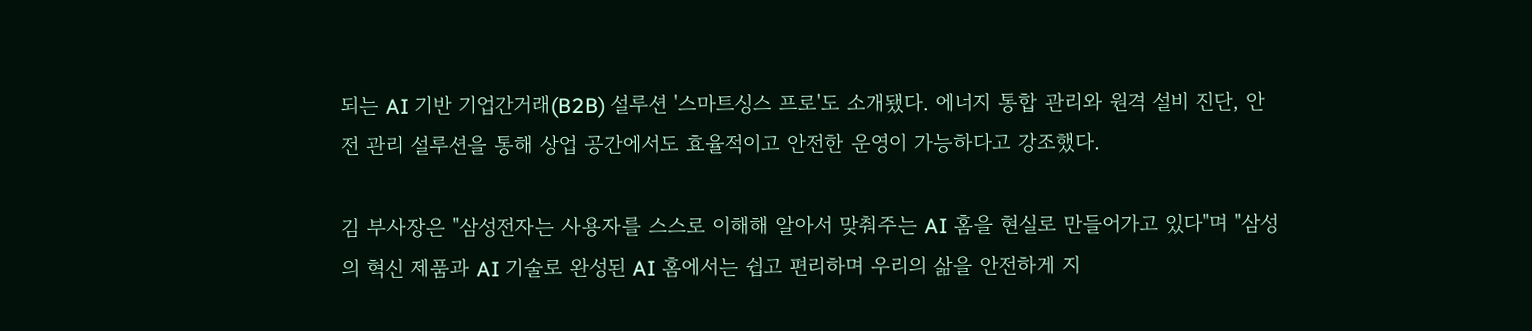되는 AI 기반 기업간거래(B2B) 설루션 '스마트싱스 프로'도 소개됐다. 에너지 통합 관리와 원격 설비 진단, 안전 관리 설루션을 통해 상업 공간에서도 효율적이고 안전한 운영이 가능하다고 강조했다.

김 부사장은 "삼성전자는 사용자를 스스로 이해해 알아서 맞춰주는 AI 홈을 현실로 만들어가고 있다"며 "삼성의 혁신 제품과 AI 기술로 완성된 AI 홈에서는 쉽고 편리하며 우리의 삶을 안전하게 지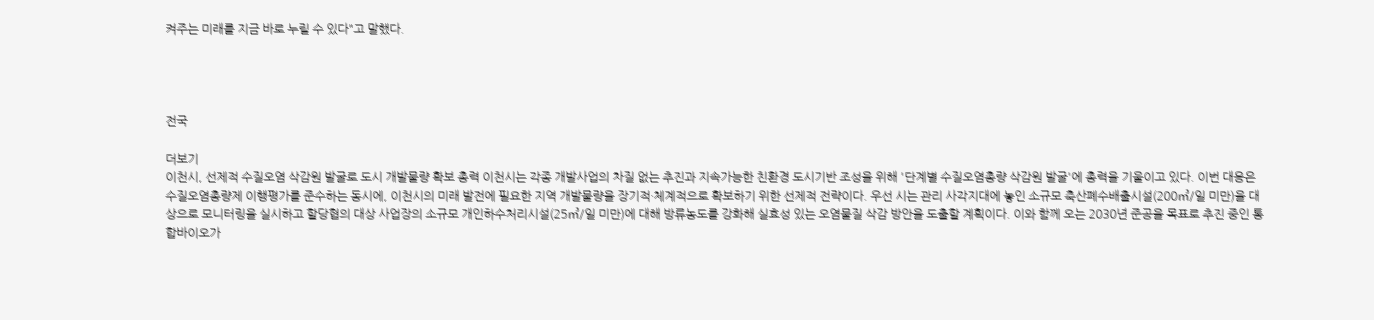켜주는 미래를 지금 바로 누릴 수 있다"고 말했다.




전국

더보기
이천시, 선제적 수질오염 삭감원 발굴로 도시 개발물량 확보 총력 이천시는 각종 개발사업의 차질 없는 추진과 지속가능한 친환경 도시기반 조성을 위해 '단계별 수질오염총량 삭감원 발굴'에 총력을 기울이고 있다. 이번 대응은 수질오염총량제 이행평가를 준수하는 동시에, 이천시의 미래 발전에 필요한 지역 개발물량을 장기적·체계적으로 확보하기 위한 선제적 전략이다. 우선 시는 관리 사각지대에 놓인 소규모 축산폐수배출시설(200㎥/일 미만)을 대상으로 모니터링을 실시하고 할당협의 대상 사업장의 소규모 개인하수처리시설(25㎥/일 미만)에 대해 방류농도를 강화해 실효성 있는 오염물질 삭감 방안을 도출할 계획이다. 이와 함께 오는 2030년 준공을 목표로 추진 중인 통합바이오가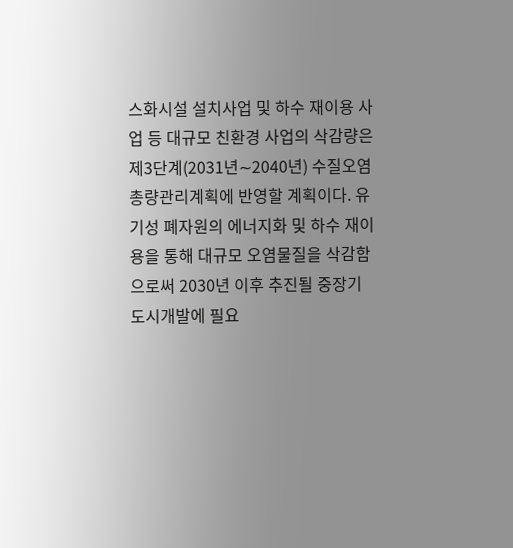스화시설 설치사업 및 하수 재이용 사업 등 대규모 친환경 사업의 삭감량은 제3단계(2031년∼2040년) 수질오염총량관리계획에 반영할 계획이다. 유기성 폐자원의 에너지화 및 하수 재이용을 통해 대규모 오염물질을 삭감함으로써 2030년 이후 추진될 중장기 도시개발에 필요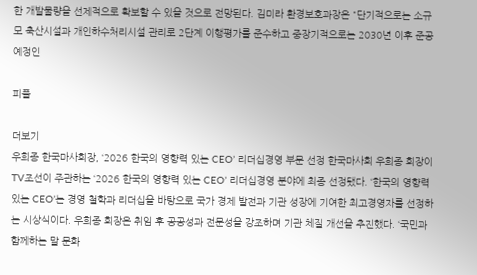한 개발물량을 선제적으로 확보할 수 있을 것으로 전망된다. 김미라 환경보호과장은 "단기적으로는 소규모 축산시설과 개인하수처리시설 관리로 2단계 이행평가를 준수하고 중장기적으로는 2030년 이후 준공예정인

피플

더보기
우희종 한국마사회장, ‘2026 한국의 영향력 있는 CEO’ 리더십경영 부문 선정 한국마사회 우희종 회장이 TV조선이 주관하는 ‘2026 한국의 영향력 있는 CEO’ 리더십경영 분야에 최종 선정됐다. ‘한국의 영향력 있는 CEO’는 경영 철학과 리더십을 바탕으로 국가 경제 발전과 기관 성장에 기여한 최고경영자를 선정하는 시상식이다. 우희종 회장은 취임 후 공공성과 전문성을 강조하며 기관 체질 개선을 추진했다. ‘국민과 함께하는 말 문화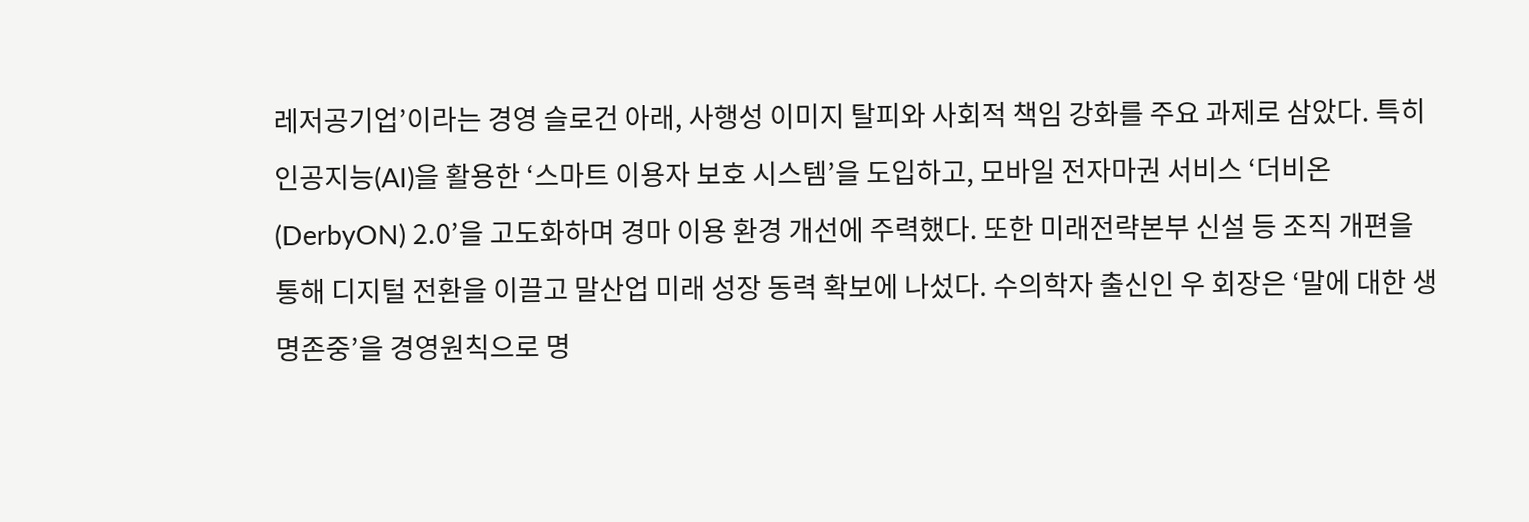레저공기업’이라는 경영 슬로건 아래, 사행성 이미지 탈피와 사회적 책임 강화를 주요 과제로 삼았다. 특히 인공지능(AI)을 활용한 ‘스마트 이용자 보호 시스템’을 도입하고, 모바일 전자마권 서비스 ‘더비온(DerbyON) 2.0’을 고도화하며 경마 이용 환경 개선에 주력했다. 또한 미래전략본부 신설 등 조직 개편을 통해 디지털 전환을 이끌고 말산업 미래 성장 동력 확보에 나섰다. 수의학자 출신인 우 회장은 ‘말에 대한 생명존중’을 경영원칙으로 명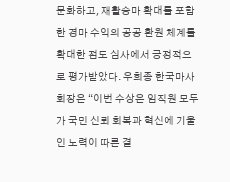문화하고, 재활승마 확대를 포함한 경마 수익의 공공 환원 체계를 확대한 점도 심사에서 긍정적으로 평가받았다. 우희종 한국마사회장은 “이번 수상은 임직원 모두가 국민 신뢰 회복과 혁신에 기울인 노력이 따른 결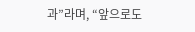과”라며, “앞으로도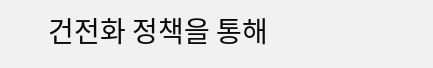건전화 정책을 통해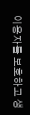이용자를 보호하고 생